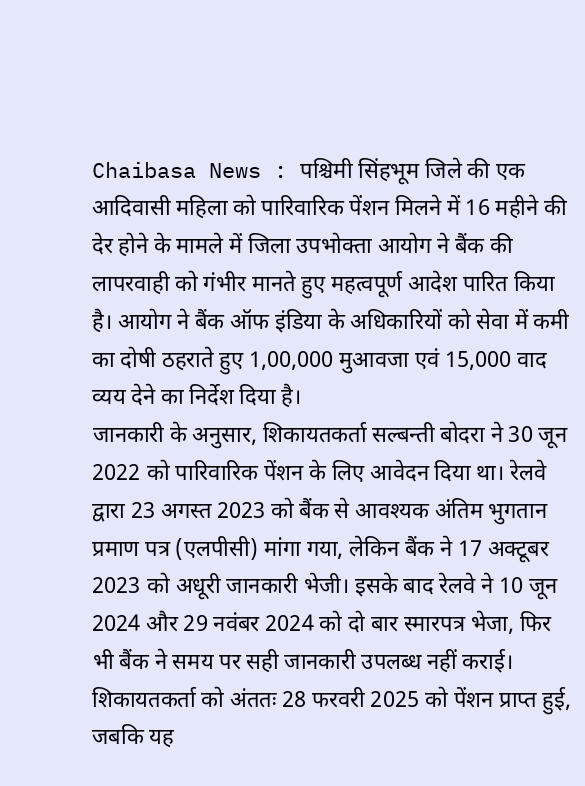Chaibasa News : पश्चिमी सिंहभूम जिले की एक आदिवासी महिला को पारिवारिक पेंशन मिलने में 16 महीने की देर होने के मामले में जिला उपभोक्ता आयोग ने बैंक की लापरवाही को गंभीर मानते हुए महत्वपूर्ण आदेश पारित किया है। आयोग ने बैंक ऑफ इंडिया के अधिकारियों को सेवा में कमी का दोषी ठहराते हुए 1,00,000 मुआवजा एवं 15,000 वाद व्यय देने का निर्देश दिया है।
जानकारी के अनुसार, शिकायतकर्ता सल्बन्ती बोदरा ने 30 जून 2022 को पारिवारिक पेंशन के लिए आवेदन दिया था। रेलवे द्वारा 23 अगस्त 2023 को बैंक से आवश्यक अंतिम भुगतान प्रमाण पत्र (एलपीसी) मांगा गया, लेकिन बैंक ने 17 अक्टूबर 2023 को अधूरी जानकारी भेजी। इसके बाद रेलवे ने 10 जून 2024 और 29 नवंबर 2024 को दो बार स्मारपत्र भेजा, फिर भी बैंक ने समय पर सही जानकारी उपलब्ध नहीं कराई।
शिकायतकर्ता को अंततः 28 फरवरी 2025 को पेंशन प्राप्त हुई, जबकि यह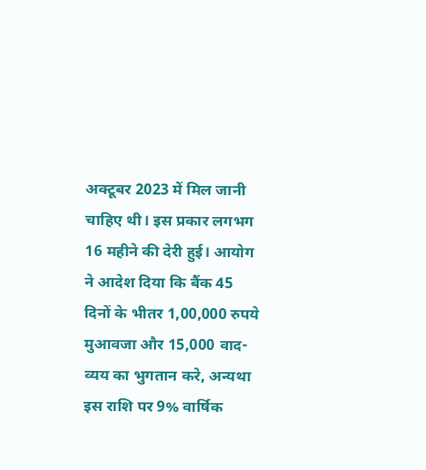अक्टूबर 2023 में मिल जानी चाहिए थी। इस प्रकार लगभग 16 महीने की देरी हुई। आयोग ने आदेश दिया कि बैंक 45 दिनों के भीतर 1,00,000 रुपये मुआवजा और 15,000 वाद-व्यय का भुगतान करे, अन्यथा इस राशि पर 9% वार्षिक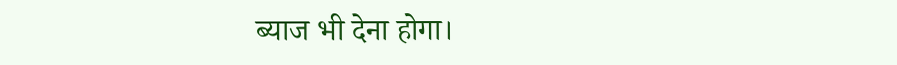ब्याज भी देना होगा।